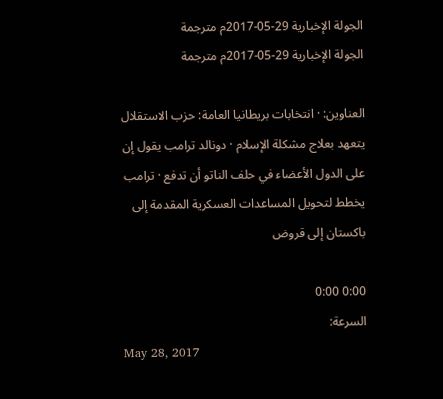الجولة الإخبارية 29-05-2017م مترجمة
الجولة الإخبارية 29-05-2017م مترجمة

العناوين: · انتخابات بريطانيا العامة: حزب الاستقلال يتعهد بعلاج مشكلة الإسلام · دونالد ترامب يقول إن على الدول الأعضاء في حلف الناتو أن تدفع · ترامب يخطط لتحويل المساعدات العسكرية المقدمة إلى باكستان إلى قروض

0:00 0:00
السرعة:
May 28, 2017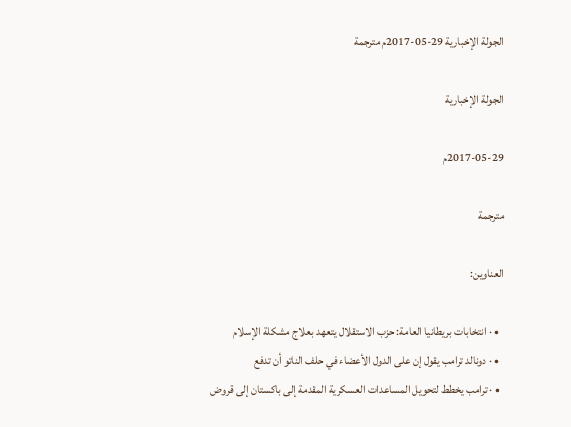الجولة الإخبارية 29-05-2017م مترجمة

الجولة الإخبارية

2017-05-29م

مترجمة

العناوين:

  • · انتخابات بريطانيا العامة: حزب الاستقلال يتعهد بعلاج مشكلة الإسلام
  • · دونالد ترامب يقول إن على الدول الأعضاء في حلف الناتو أن تدفع
  • · ترامب يخطط لتحويل المساعدات العسكرية المقدمة إلى باكستان إلى قروض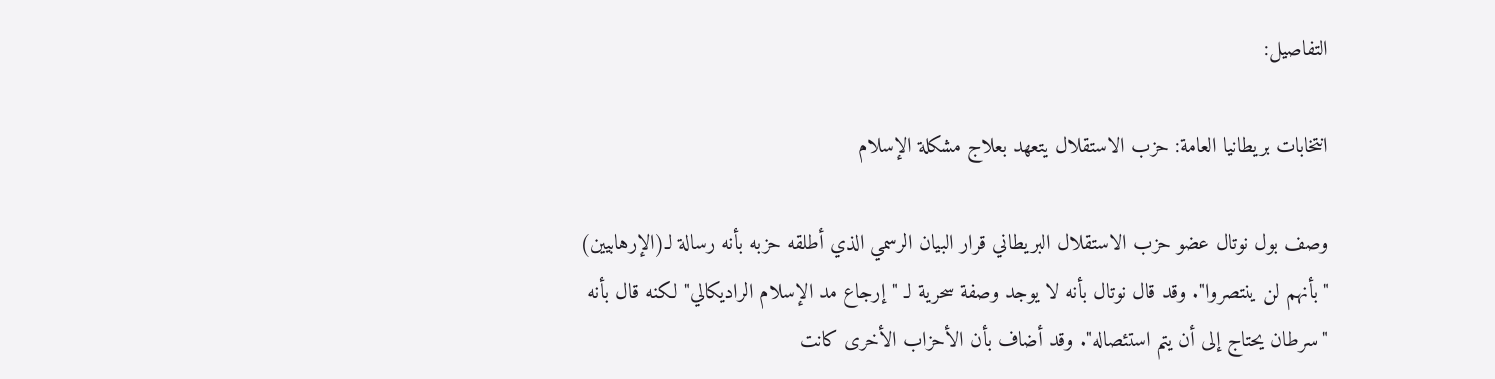التفاصيل:

انتخابات بريطانيا العامة: حزب الاستقلال يتعهد بعلاج مشكلة الإسلام

وصف بول نوتال عضو حزب الاستقلال البريطاني قرار البيان الرسمي الذي أطلقه حزبه بأنه رسالة لـ(الإرهابيين) "بأنهم لن ينتصروا". وقد قال نوتال بأنه لا يوجد وصفة سحرية لـ "إرجاع مد الإسلام الراديكالي" لكنه قال بأنه "سرطان يحتاج إلى أن يتم استئصاله". وقد أضاف بأن الأحزاب الأخرى كانت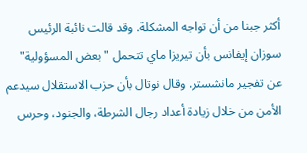أكثر جبنا من أن تواجه المشكلة. وقد قالت نائبة الرئيس سوزان إيفانس بأن تيريزا ماي تتحمل "بعض المسؤولية" عن تفجير مانشستر. وقال نوتال بأن حزب الاستقلال سيدعم الأمن من خلال زيادة أعداد رجال الشرطة، والجنود، وحرس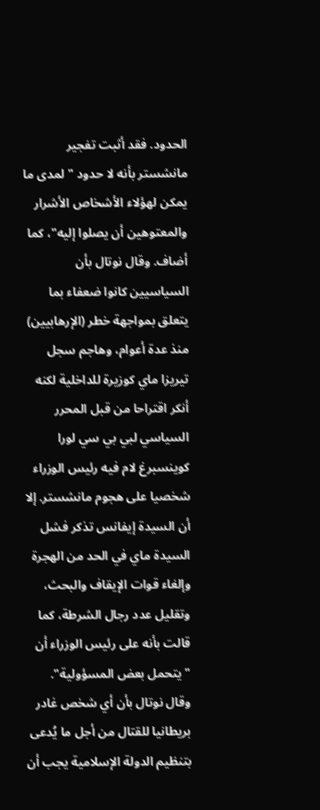الحدود. فقد أثبت تفجير مانشستر بأنه لا حدود "لمدى ما يمكن لهؤلاء الأشخاص الأشرار والمعتوهين أن يصلوا إليه"، كما أضاف. وقال نوتال بأن السياسيين كانوا ضعفاء بما يتعلق بمواجهة خطر (الإرهابيين) منذ عدة أعوام، وهاجم سجل تيريزا ماي كوزيرة للداخلية لكنه أنكر اقتراحا من قبل المحرر السياسي لبي بي سي لورا كوينسبرغ لام فيه رئيس الوزراء شخصيا على هجوم مانشستر. إلا أن السيدة إيفانس تذكر فشل السيدة ماي في الحد من الهجرة وإلغاء قوات الإيقاف والبحث، وتقليل عدد رجال الشرطة، كما قالت بأنه على رئيس الوزراء أن "يتحمل بعض المسؤولية". وقال نوتال بأن أي شخص غادر بريطانيا للقتال من أجل ما يُدعى بتنظيم الدولة الإسلامية يجب أن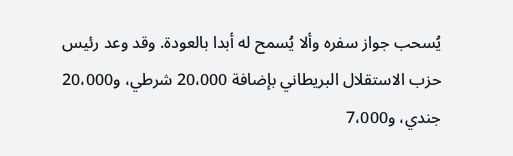يُسحب جواز سفره وألا يُسمح له أبدا بالعودة. وقد وعد رئيس حزب الاستقلال البريطاني بإضافة 20،000 شرطي، و20،000 جندي، و7،000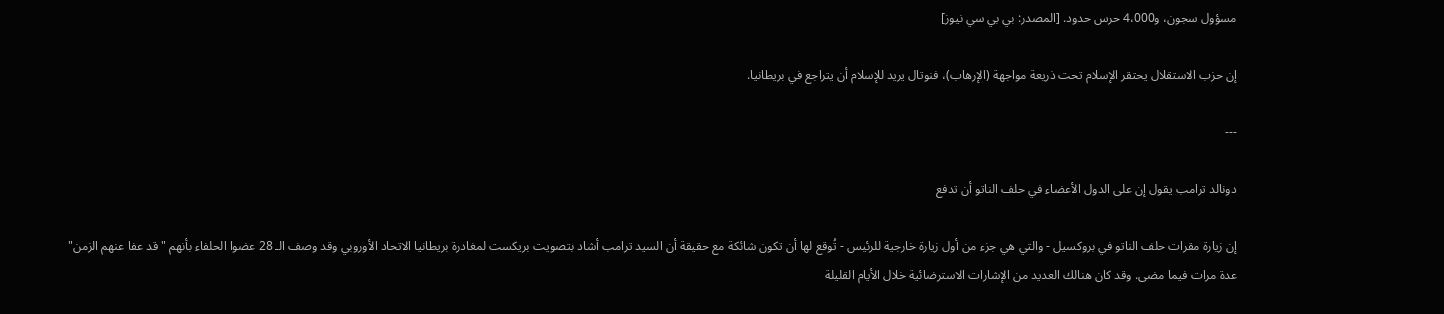مسؤول سجون، و4،000 حرس حدود. [المصدر: بي بي سي نيوز]

إن حزب الاستقلال يحتقر الإسلام تحت ذريعة مواجهة (الإرهاب)، فنوتال يريد للإسلام أن يتراجع في بريطانيا.

---

دونالد ترامب يقول إن على الدول الأعضاء في حلف الناتو أن تدفع

إن زيارة مقرات حلف الناتو في بروكسيل - والتي هي جزء من أول زيارة خارجية للرئيس - تُوقع لها أن تكون شائكة مع حقيقة أن السيد ترامب أشاد بتصويت بريكست لمغادرة بريطانيا الاتحاد الأوروبي وقد وصف الـ 28 عضوا الحلفاء بأنهم "قد عفا عنهم الزمن" عدة مرات فيما مضى. وقد كان هنالك العديد من الإشارات الاسترضائية خلال الأيام القليلة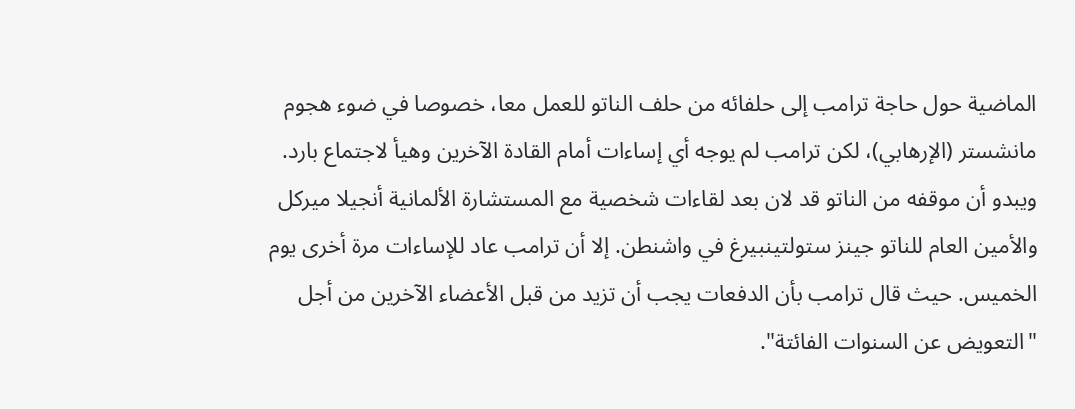الماضية حول حاجة ترامب إلى حلفائه من حلف الناتو للعمل معا، خصوصا في ضوء هجوم مانشستر (الإرهابي)، لكن ترامب لم يوجه أي إساءات أمام القادة الآخرين وهيأ لاجتماع بارد. ويبدو أن موقفه من الناتو قد لان بعد لقاءات شخصية مع المستشارة الألمانية أنجيلا ميركل والأمين العام للناتو جينز ستولتينبيرغ في واشنطن. إلا أن ترامب عاد للإساءات مرة أخرى يوم الخميس. حيث قال ترامب بأن الدفعات يجب أن تزيد من قبل الأعضاء الآخرين من أجل "التعويض عن السنوات الفائتة".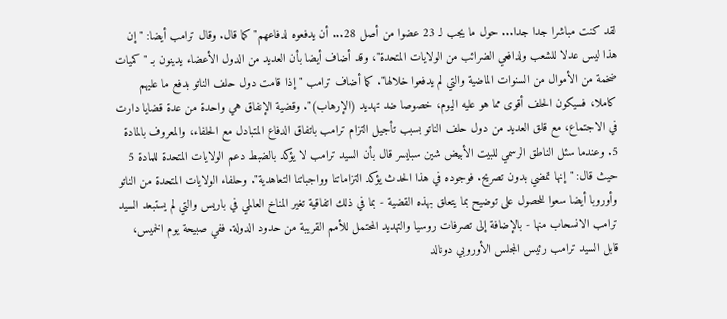لقد كنت مباشرا جدا جدا... حول ما يجب لـ 23 عضوا من أصل 28... أن يدفعوه لدفاعهم" كما قال. وقال ترامب أيضا: "إن هذا ليس عدلا للشعب ولدافعي الضرائب من الولايات المتحدة"، وقد أضاف أيضا بأن العديد من الدول الأعضاء يدينون بـ "كميات ضخمة من الأموال من السنوات الماضية والتي لم يدفعوا خلالها". كما أضاف ترامب "إذا قامت دول حلف الناتو بدفع ما عليهم كاملا، فسيكون الحلف أقوى مما هو عليه اليوم، خصوصا ضد تهديد (الإرهاب)". وقضية الإنفاق هي واحدة من عدة قضايا دارت في الاجتماع، مع قلق العديد من دول حلف الناتو بسبب تأجيل التزام ترامب باتفاق الدفاع المتبادل مع الحلفاء، والمعروف بالمادة 5. وعندما سئل الناطق الرسمي للبيت الأبيض شين سبايسر قال بأن السيد ترامب لا يؤكد بالضبط دعم الولايات المتحدة للمادة 5 حيث قال: "إنها تمضي بدون تصريح. فوجوده في هذا الحدث يؤكد التزاماتنا وواجباتنا التعاهدية". وحلفاء الولايات المتحدة من الناتو وأوروبا أيضا سعوا للحصول على توضيح بما يتعلق بهذه القضية - بما في ذلك اتفاقية تغير المناخ العالمي في باريس والتي لم يستبعد السيد ترامب الانسحاب منها - بالإضافة إلى تصرفات روسيا والتهديد المحتمل للأمم القريبة من حدود الدولة. ففي صبيحة يوم الخميس، قابل السيد ترامب رئيس المجلس الأوروبي دونالد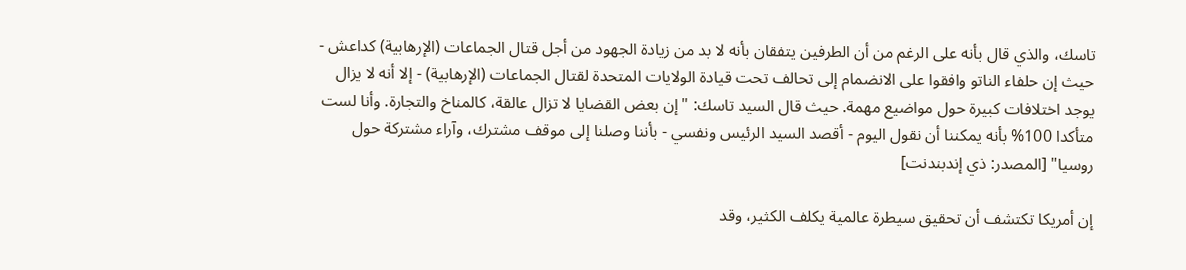تاسك، والذي قال بأنه على الرغم من أن الطرفين يتفقان بأنه لا بد من زيادة الجهود من أجل قتال الجماعات (الإرهابية) كداعش - حيث إن حلفاء الناتو وافقوا على الانضمام إلى تحالف تحت قيادة الولايات المتحدة لقتال الجماعات (الإرهابية) - إلا أنه لا يزال يوجد اختلافات كبيرة حول مواضيع مهمة. حيث قال السيد تاسك: "إن بعض القضايا لا تزال عالقة، كالمناخ والتجارة. وأنا لست متأكدا 100% بأنه يمكننا أن نقول اليوم - أقصد السيد الرئيس ونفسي - بأننا وصلنا إلى موقف مشترك، وآراء مشتركة حول روسيا" [المصدر: ذي إندبندنت]

إن أمريكا تكتشف أن تحقيق سيطرة عالمية يكلف الكثير، وقد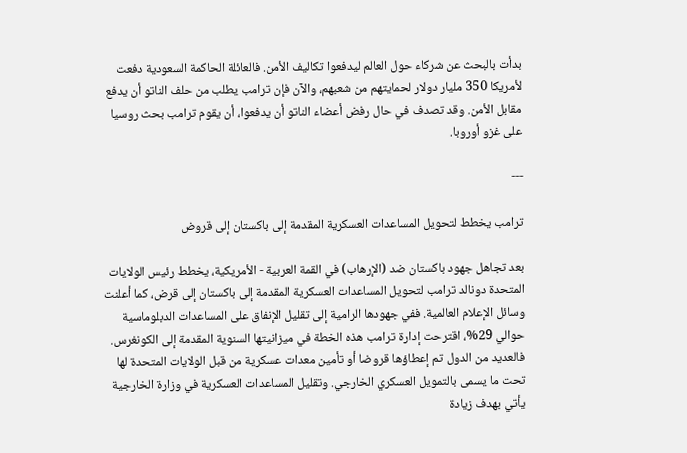بدأت بالبحث عن شركاء حول العالم ليدفعوا تكاليف الأمن. فالعائلة الحاكمة السعودية دفعت لأمريكا 350 مليار دولار لحمايتهم من شعبهم، والآن فإن ترامب يطلب من حلف الناتو أن يدفع مقابل الأمن. وقد تصدف في حال رفض أعضاء الناتو أن يدفعوا، أن يقوم ترامب بحث روسيا على غزو أوروبا.

---

ترامب يخطط لتحويل المساعدات العسكرية المقدمة إلى باكستان إلى قروض

بعد تجاهل جهود باكستان ضد (الإرهاب) في القمة العربية - الأمريكية، يخطط رئيس الولايات المتحدة دونالد ترامب لتحويل المساعدات العسكرية المقدمة إلى باكستان إلى قرض، كما أعلنت وسائل الإعلام العالمية. ففي جهودها الرامية إلى تقليل الإنفاق على المساعدات الدبلوماسية حوالي 29%، اقترحت إدارة ترامب هذه الخطة في ميزانيتها السنوية المقدمة إلى الكونغرس. فالعديد من الدول تم إعطاؤها قروضا أو تأمين معدات عسكرية من قبل الولايات المتحدة لها تحت ما يسمى بالتمويل العسكري الخارجي. وتقليل المساعدات العسكرية في وزارة الخارجية يأتي بهدف زيادة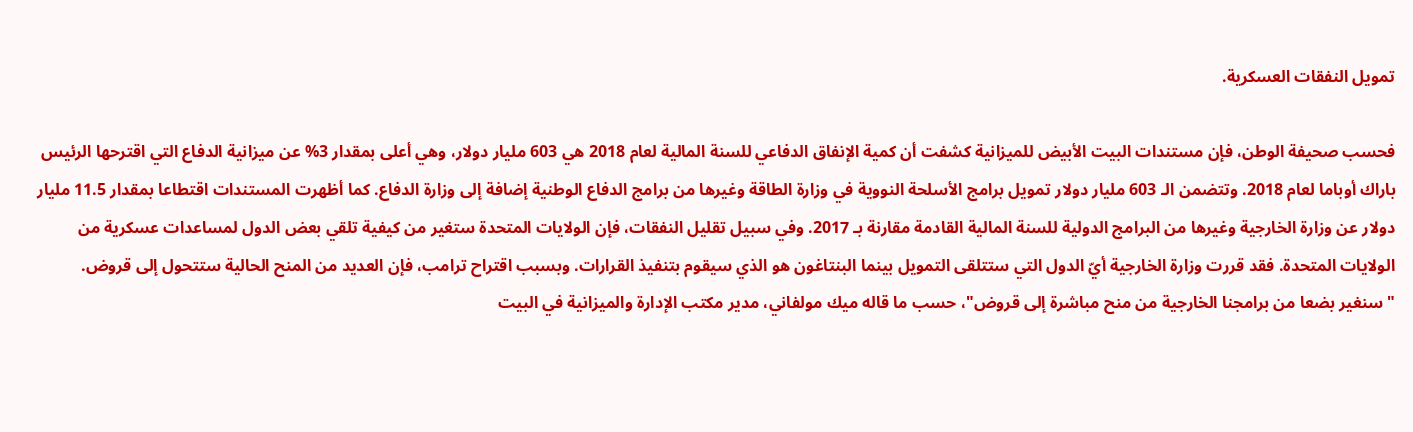تمويل النفقات العسكرية.

فحسب صحيفة الوطن، فإن مستندات البيت الأبيض للميزانية كشفت أن كمية الإنفاق الدفاعي للسنة المالية لعام 2018 هي 603 مليار دولار، وهي أعلى بمقدار 3% عن ميزانية الدفاع التي اقترحها الرئيس باراك أوباما لعام 2018. وتتضمن الـ 603 مليار دولار تمويل برامج الأسلحة النووية في وزارة الطاقة وغيرها من برامج الدفاع الوطنية إضافة إلى وزارة الدفاع. كما أظهرت المستندات اقتطاعا بمقدار 11.5 مليار دولار عن وزارة الخارجية وغيرها من البرامج الدولية للسنة المالية القادمة مقارنة بـ 2017. وفي سبيل تقليل النفقات، فإن الولايات المتحدة ستغير من كيفية تلقي بعض الدول لمساعدات عسكرية من الولايات المتحدة. فقد قررت وزارة الخارجية أيّ الدول التي ستتلقى التمويل بينما البنتاغون هو الذي سيقوم بتنفيذ القرارات. وبسبب اقتراح ترامب، فإن العديد من المنح الحالية ستتحول إلى قروض. "سنغير بضعا من برامجنا الخارجية من منح مباشرة إلى قروض"، حسب ما قاله ميك مولفاني، مدير مكتب الإدارة والميزانية في البيت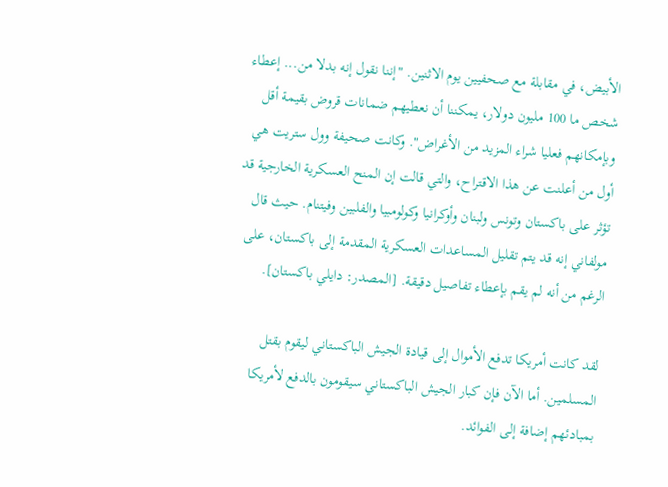الأبيض، في مقابلة مع صحفيين يوم الاثنين. "إننا نقول إنه بدلا من... إعطاء شخص ما 100 مليون دولار، يمكننا أن نعطيهم ضمانات قروض بقيمة أقل وبإمكانهم فعليا شراء المزيد من الأغراض". وكانت صحيفة وول ستريت هي أول من أعلنت عن هذا الاقتراح، والتي قالت إن المنح العسكرية الخارجية قد تؤثر على باكستان وتونس ولبنان وأوكرانيا وكولومبيا والفلبين وفيتنام. حيث قال مولفاني إنه قد يتم تقليل المساعدات العسكرية المقدمة إلى باكستان، على الرغم من أنه لم يقم بإعطاء تفاصيل دقيقة. [المصدر: دايلي باكستان].

لقد كانت أمريكا تدفع الأموال إلى قيادة الجيش الباكستاني ليقوم بقتل المسلمين. أما الآن فإن كبار الجيش الباكستاني سيقومون بالدفع لأمريكا بمبادئهم إضافة إلى الفوائد.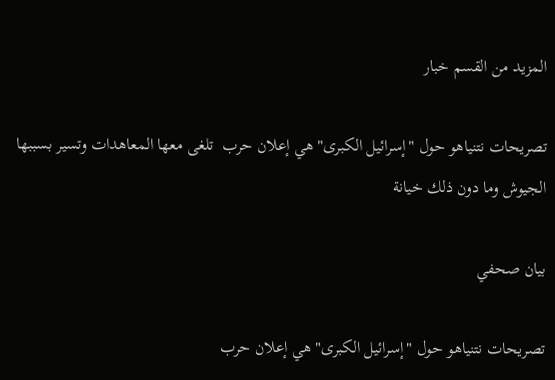المزيد من القسم خبار

تصريحات نتنياهو حول "إسرائيل الكبرى" هي إعلان حرب  تلغى معها المعاهدات وتسير بسببها الجيوش وما دون ذلك خيانة

بيان صحفي

تصريحات نتنياهو حول "إسرائيل الكبرى" هي إعلان حرب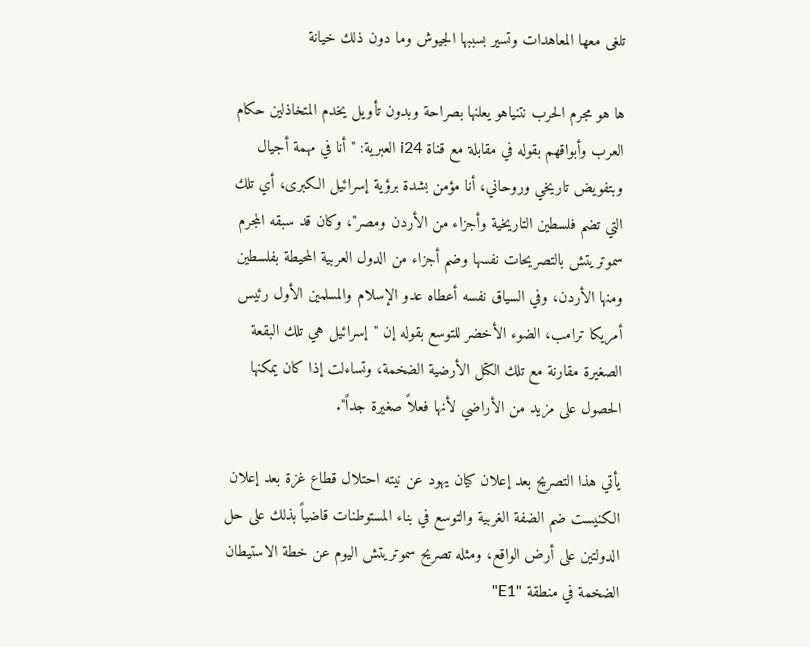تلغى معها المعاهدات وتسير بسببها الجيوش وما دون ذلك خيانة

ها هو مجرم الحرب نتنياهو يعلنها بصراحة وبدون تأويل يخدم المتخاذلين حكام العرب وأبواقهم بقوله في مقابلة مع قناة i24 العبرية: "أنا في مهمة أجيال وبتفويض تاريخي وروحاني، أنا مؤمن بشدة برؤية إسرائيل الكبرى، أي تلك التي تضم فلسطين التاريخية وأجزاء من الأردن ومصر"، وكان قد سبقه المجرم سموتريتش بالتصريحات نفسها وضم أجزاء من الدول العربية المحيطة بفلسطين ومنها الأردن، وفي السياق نفسه أعطاه عدو الإسلام والمسلمين الأول رئيس أمريكا ترامب، الضوء الأخضر للتوسع بقوله إن "إسرائيل هي تلك البقعة الصغيرة مقارنة مع تلك الكتل الأرضية الضخمة، وتساءلت إذا كان يمكنها الحصول على مزيد من الأراضي لأنها فعلاً صغيرة جداً".

يأتي هذا التصريح بعد إعلان كيان يهود عن نيته احتلال قطاع غزة بعد إعلان الكنيست ضم الضفة الغربية والتوسع في بناء المستوطنات قاضياً بذلك على حل الدولتين على أرض الواقع، ومثله تصريح سموتريتش اليوم عن خطة الاستيطان الضخمة في منطقة "E1"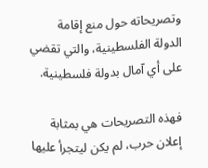وتصريحاته حول منع إقامة الدولة الفلسطينية، والتي تقضي على أي آمال بدولة فلسطينية.

فهذه التصريحات هي بمثابة إعلان حرب، لم يكن ليتجرأ عليها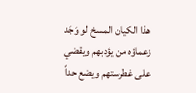هذا الكيان المسخ لو وَجَد زعماؤه من يؤدبهم ويقضي على غطرستهم ويضع حداً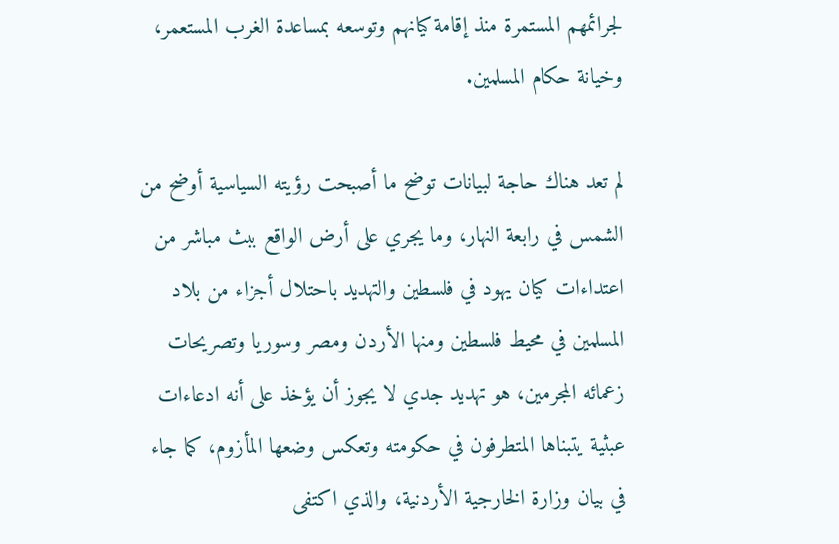لجرائمهم المستمرة منذ إقامة كيانهم وتوسعه بمساعدة الغرب المستعمر، وخيانة حكام المسلمين.

لم تعد هناك حاجة لبيانات توضح ما أصبحت رؤيته السياسية أوضح من الشمس في رابعة النهار، وما يجري على أرض الواقع ببث مباشر من اعتداءات كيان يهود في فلسطين والتهديد باحتلال أجزاء من بلاد المسلمين في محيط فلسطين ومنها الأردن ومصر وسوريا وتصريحات زعمائه المجرمين، هو تهديد جدي لا يجوز أن يؤخذ على أنه ادعاءات عبثية يتبناها المتطرفون في حكومته وتعكس وضعها المأزوم، كما جاء في بيان وزارة الخارجية الأردنية، والذي اكتفى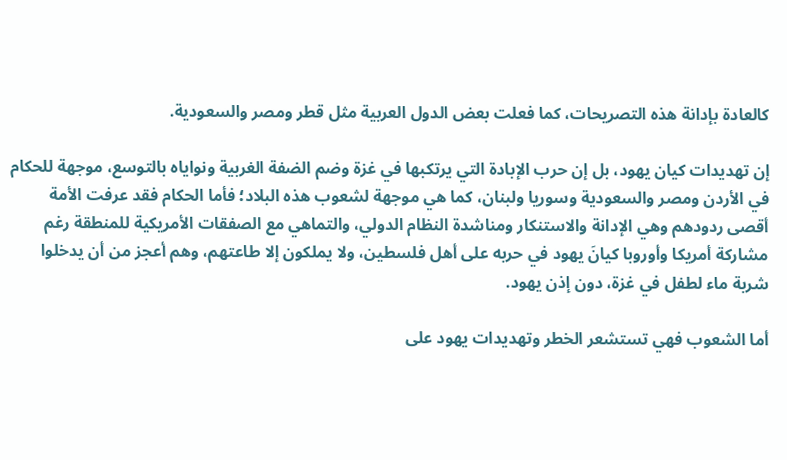كالعادة بإدانة هذه التصريحات، كما فعلت بعض الدول العربية مثل قطر ومصر والسعودية.

إن تهديدات كيان يهود، بل إن حرب الإبادة التي يرتكبها في غزة وضم الضفة الغربية ونواياه بالتوسع، موجهة للحكام في الأردن ومصر والسعودية وسوريا ولبنان، كما هي موجهة لشعوب هذه البلاد؛ فأما الحكام فقد عرفت الأمة أقصى ردودهم وهي الإدانة والاستنكار ومناشدة النظام الدولي، والتماهي مع الصفقات الأمريكية للمنطقة رغم مشاركة أمريكا وأوروبا كيانَ يهود في حربه على أهل فلسطين، ولا يملكون إلا طاعتهم، وهم أعجز من أن يدخلوا شربة ماء لطفل في غزة، دون إذن يهود.

أما الشعوب فهي تستشعر الخطر وتهديدات يهود على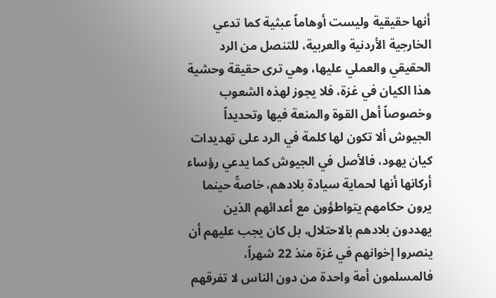أنها حقيقية وليست أوهاماً عبثية كما تدعي الخارجية الأردنية والعربية، للتنصل من الرد الحقيقي والعملي عليها، وهي ترى حقيقة وحشية هذا الكيان في غزة، فلا يجوز لهذه الشعوب وخصوصاً أهل القوة والمنعة فيها وتحديداً الجيوش ألا تكون لها كلمة في الرد على تهديدات كيان يهود، فالأصل في الجيوش كما يدعي رؤساء أركانها أنها لحماية سيادة بلادهم، خاصةً حينما يرون حكامهم يتواطؤون مع أعدائهم الذين يهددون بلادهم بالاحتلال، بل كان يجب عليهم أن ينصروا إخوانهم في غزة منذ 22 شهراً، فالمسلمون أمة واحدة من دون الناس لا تفرقهم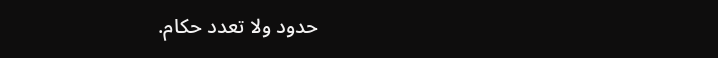حدود ولا تعدد حكام.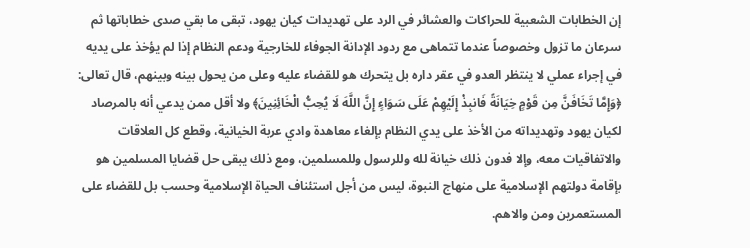إن الخطابات الشعبية للحراكات والعشائر في الرد على تهديدات كيان يهود، تبقى ما بقي صدى خطاباتها ثم سرعان ما تزول وخصوصاً عندما تتماهى مع ردود الإدانة الجوفاء للخارجية ودعم النظام إذا لم يؤخذ على يديه في إجراء عملي لا ينتظر العدو في عقر داره بل يتحرك هو للقضاء عليه وعلى من يحول بينه وبينهم، قال تعالى: ﴿وَإِمَّا تَخَافَنَّ مِن قَوْمٍ خِيَانَةً فَانبِذْ إِلَيْهِمْ عَلَى سَوَاءٍ إِنَّ اللَّهَ لَا يُحِبُّ الْخَائِنِينَ﴾ ولا أقل ممن يدعي أنه بالمرصاد لكيان يهود وتهديداته من الأخذ على يدي النظام بإلغاء معاهدة وادي عربة الخيانية، وقطع كل العلاقات والاتفاقيات معه، وإلا فدون ذلك خيانة لله وللرسول وللمسلمين، ومع ذلك يبقى حل قضايا المسلمين هو بإقامة دولتهم الإسلامية على منهاج النبوة، ليس من أجل استئناف الحياة الإسلامية وحسب بل للقضاء على المستعمرين ومن والاهم.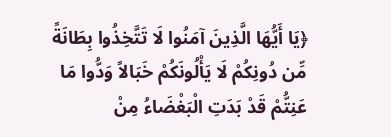﴿يَا أَيُّهَا الَّذِينَ آمَنُوا لَا تَتَّخِذُوا بِطَانَةً مِّن دُونِكُمْ لَا يَأْلُونَكُمْ خَبَالاً وَدُّوا مَا عَنِتُّمْ قَدْ بَدَتِ الْبَغْضَاءُ مِنْ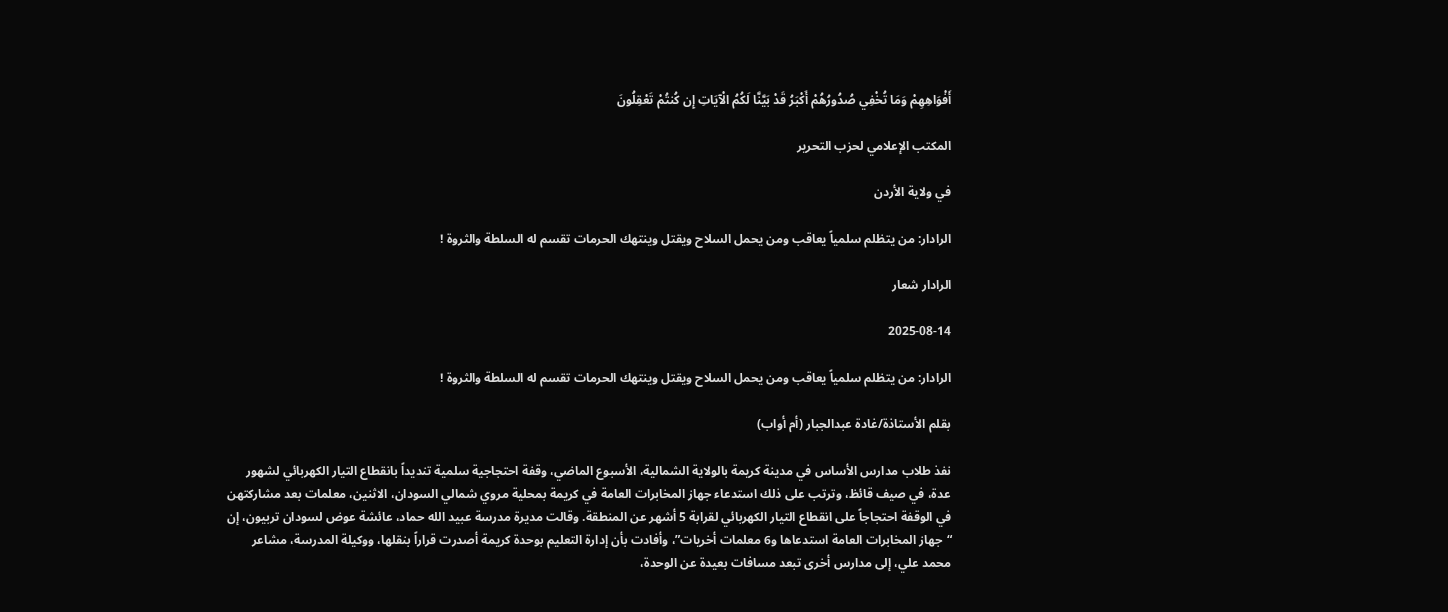أَفْوَاهِهِمْ وَمَا تُخْفِي صُدُورُهُمْ أَكْبَرُ قَدْ بَيَّنَّا لَكُمُ الْآيَاتِ إِن كُنتُمْ تَعْقِلُونَ

المكتب الإعلامي لحزب التحرير

في ولاية الأردن

الرادار: من يتظلم سلمياً يعاقب ومن يحمل السلاح ويقتل وينتهك الحرمات تقسم له السلطة والثروة !

الرادار شعار

2025-08-14

الرادار: من يتظلم سلمياً يعاقب ومن يحمل السلاح ويقتل وينتهك الحرمات تقسم له السلطة والثروة !

بقلم الأستاذة/غادة عبدالجبار (أم أواب)

نفذ طلاب مدارس الأساس في مدينة كريمة بالولاية الشمالية، الأسبوع الماضي، وقفة احتجاجية سلمية تنديداً بانقطاع التيار الكهربائي لشهور عدة، في صيف قائظ، وترتب على ذلك استدعاء جهاز المخابرات العامة في كريمة بمحلية مروي شمالي السودان، الاثنين، معلمات بعد مشاركتهن في الوقفة احتجاجاً على انقطاع التيار الكهربائي لقرابة 5 أشهر عن المنطقة. وقالت مديرة مدرسة عبيد الله حماد، عائشة عوض لسودان تربيون، إن “جهاز المخابرات العامة استدعاها و6 معلمات أخريات”، وأفادت بأن إدارة التعليم بوحدة كريمة أصدرت قراراً بنقلها، ووكيلة المدرسة، مشاعر محمد علي، إلى مدارس أخرى تبعد مسافات بعيدة عن الوحدة،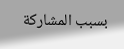بسبب المشاركة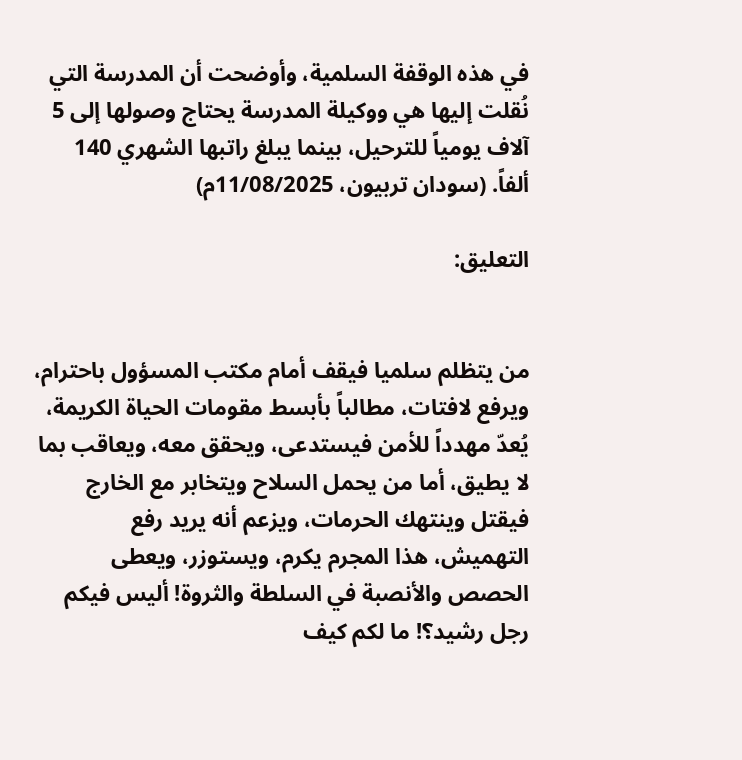في هذه الوقفة السلمية، وأوضحت أن المدرسة التي نُقلت إليها هي ووكيلة المدرسة يحتاج وصولها إلى 5 آلاف يومياً للترحيل، بينما يبلغ راتبها الشهري 140 ألفاً. (سودان تربيون، 11/08/2025م)

التعليق:


من يتظلم سلميا فيقف أمام مكتب المسؤول باحترام، ويرفع لافتات، مطالباً بأبسط مقومات الحياة الكريمة، يُعدّ مهدداً للأمن فيستدعى، ويحقق معه، ويعاقب بما لا يطيق، أما من يحمل السلاح ويتخابر مع الخارج فيقتل وينتهك الحرمات، ويزعم أنه يريد رفع التهميش، هذا المجرم يكرم، ويستوزر، ويعطى الحصص والأنصبة في السلطة والثروة! أليس فيكم رجل رشيد؟! ما لكم كيف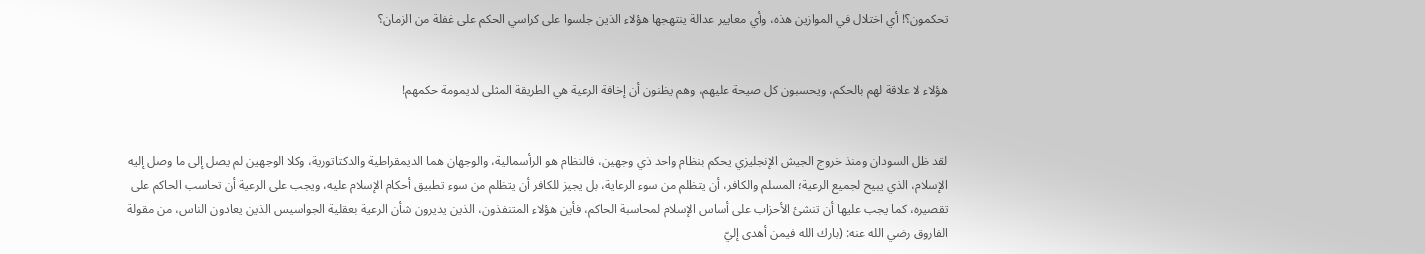تحكمون؟! أي اختلال في الموازين هذه، وأي معايير عدالة ينتهجها هؤلاء الذين جلسوا على كراسي الحكم على غفلة من الزمان؟


هؤلاء لا علاقة لهم بالحكم، ويحسبون كل صيحة عليهم، وهم يظنون أن إخافة الرعية هي الطريقة المثلى لديمومة حكمهم!


لقد ظل السودان ومنذ خروج الجيش الإنجليزي يحكم بنظام واحد ذي وجهين، فالنظام هو الرأسمالية، والوجهان هما الديمقراطية والدكتاتورية، وكلا الوجهين لم يصل إلى ما وصل إليه الإسلام، الذي يبيح لجميع الرعية؛ المسلم والكافر، أن يتظلم من سوء الرعاية، بل يجيز للكافر أن يتظلم من سوء تطبيق أحكام الإسلام عليه، ويجب على الرعية أن تحاسب الحاكم على تقصيره، كما يجب عليها أن تنشئ الأحزاب على أساس الإسلام لمحاسبة الحاكم، فأين هؤلاء المتنفذون، الذين يديرون شأن الرعية بعقلية الجواسيس الذين يعادون الناس، من مقولة الفاروق رضي الله عنه: (بارك الله فيمن أهدى إليّ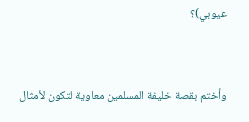عيوبي)؟


وأختم بقصة خليفة المسلمين معاوية لتكون لأمثال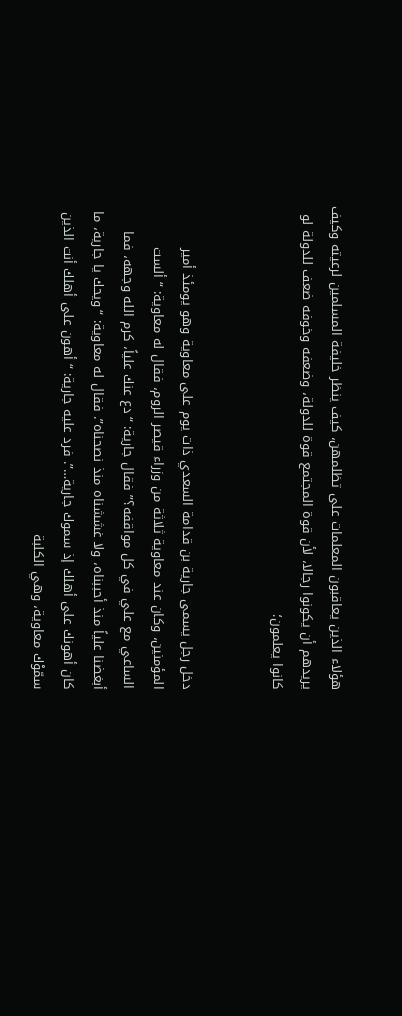هؤلاء الذين يعاقبون المعلمات على تظلمهن، كيف ينظر خليفة المسلمين لرعيته وكيف يريدهم أن يكونوا رجالا، لأن قوة المجتمع قوة للدولة، وضعفه وخوفه ضعف للدولة لو كانوا يعلمون؛


دخل رجل يسمى جارية بن قدامة السعدي ذات يوم على معاوية وهو يومئذ أمير المؤمنين، وكان عند معاوية ثلاثة من وزراء قيصر الروم، فقال له معاوية: “ألست الساعي مع علي في كل مواقفه؟” فقال جارية: “دع عنك علياً، كرم الله وجهه، فما أبغضنا علياً منذ أحببناه، ولا غششناه منذ نصحناه”. فقال له معاوية: “ويحك يا جارية، ما كان أهونك على أهلك إذ سموك جارية…”. فرد عليه جارية: “أهون على أهلك أنت الذين سمّوْك معاوية، وهي الكلبة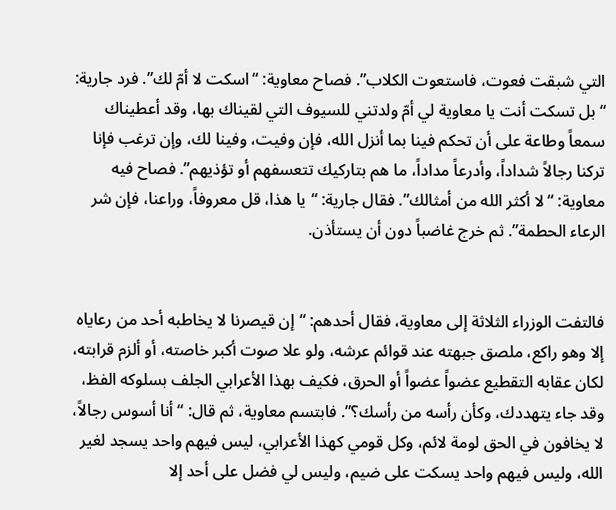التي شبقت فعوت، فاستعوت الكلاب”. فصاح معاوية: “اسكت لا أمّ لك”. فرد جارية: “بل تسكت أنت يا معاوية لي أمّ ولدتني للسيوف التي لقيناك بها، وقد أعطيناك سمعاً وطاعة على أن تحكم فينا بما أنزل الله، فإن وفيت، وفينا لك، وإن ترغب فإنا تركنا رجالاً شداداً، وأدرعاً مداداً، ما هم بتاركيك تتعسفهم أو تؤذيهم”. فصاح فيه معاوية: “لا أكثر الله من أمثالك”. فقال جارية: “يا هذا، قل معروفاً، وراعنا، فإن شر الرعاء الحطمة”. ثم خرج غاضباً دون أن يستأذن.


فالتفت الوزراء الثلاثة إلى معاوية، فقال أحدهم: “إن قيصرنا لا يخاطبه أحد من رعاياه إلا وهو راكع، ملصق جبهته عند قوائم عرشه، ولو علا صوت أكبر خاصته، أو ألزم قرابته، لكان عقابه التقطيع عضواً عضواً أو الحرق، فكيف بهذا الأعرابي الجلف بسلوكه الفظ، وقد جاء يتهددك، وكأن رأسه من رأسك؟”. فابتسم معاوية، ثم قال: “أنا أسوس رجالاً، لا يخافون في الحق لومة لائم، وكل قومي كهذا الأعرابي، ليس فيهم واحد يسجد لغير الله، وليس فيهم واحد يسكت على ضيم، وليس لي فضل على أحد إلا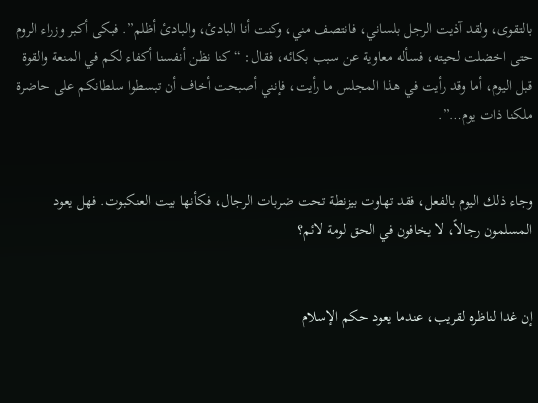بالتقوى، ولقد آذيت الرجل بلساني، فانتصف مني، وكنت أنا البادئ، والبادئ أظلم”. فبكى أكبر وزراء الروم حتى اخضلت لحيته، فسأله معاوية عن سبب بكائه، فقال: “كنا نظن أنفسنا أكفاء لكم في المنعة والقوة قبل اليوم، أما وقد رأيت في هذا المجلس ما رأيت، فإنني أصبحت أخاف أن تبسطوا سلطانكم على حاضرة ملكنا ذات يوم…”.


وجاء ذلك اليوم بالفعل، فقد تهاوت بيزنطة تحت ضربات الرجال، فكأنها بيت العنكبوت. فهل يعود المسلمون رجالاً، لا يخافون في الحق لومة لائم؟


إن غدا لناظره لقريب، عندما يعود حكم الإسلام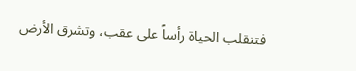فتنقلب الحياة رأساً على عقب، وتشرق الأرض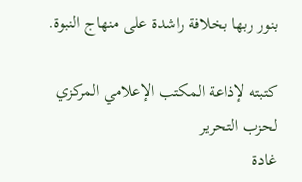بنور ربها بخلافة راشدة على منهاج النبوة.

كتبته لإذاعة المكتب الإعلامي المركزي لحزب التحرير
غادة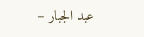عبد الجبار –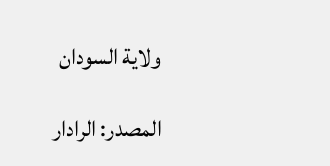ولاية السودان

المصدر: الرادار